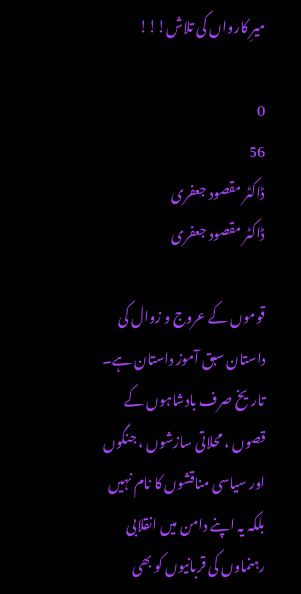میرِ کارواں کی تلاش!!!

0
56
ڈاکٹر مقصود جعفری
ڈاکٹر مقصود جعفری

قوموں کے عروج و زوال کی داستان سبق آموز داستان ہے۔ تاریخ صرف بادشاہوں کے قصوں ، محلاتی سازشوں ، جنگوں اور سیاسی مناقشوں کا نام نہیں بلکہ یہ اپنے دامن میں انقلابی رہنماوں کی قربانیوں کو بھی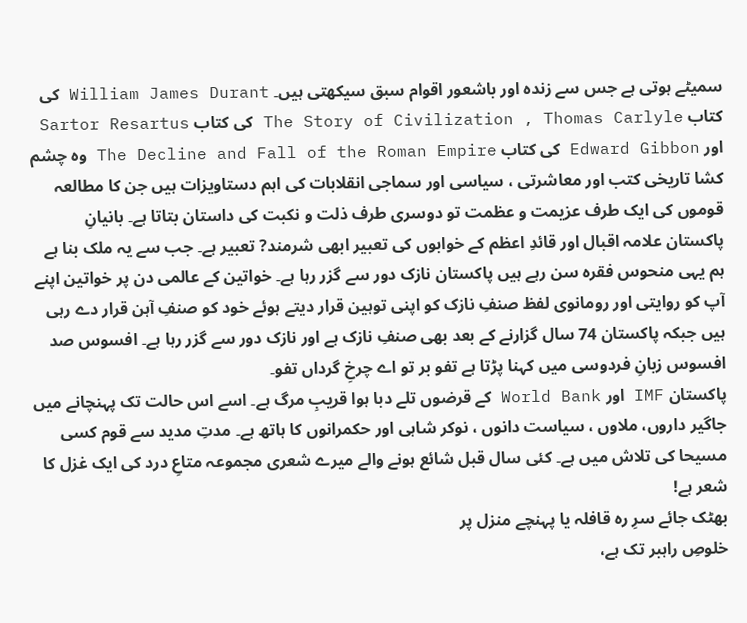سمیٹے ہوتی ہے جس سے زندہ اور باشعور اقوام سبق سیکھتی ہیں۔ William James Durant کی کتاب The Story of Civilization , Thomas Carlyle کی کتاب Sartor Resartus اور Edward Gibbon کی کتاب The Decline and Fall of the Roman Empire وہ چشم کشا تاریخی کتب اور معاشرتی ، سیاسی اور سماجی انقلابات کی اہم دستاویزات ہیں جن کا مطالعہ قوموں کی ایک طرف عزیمت و عظمت تو دوسری طرف ذلت و نکبت کی داستان بتاتا ہے۔ بانیانِ پاکستان علامہ اقبال اور قائدِ اعظم کے خوابوں کی تعبیر ابھی شرمند? تعبیر ہے۔ جب سے یہ ملک بنا ہے ہم یہی منحوس فقرہ سن رہے ہیں پاکستان نازک دور سے گزر رہا ہے۔ خواتین کے عالمی دن پر خواتین اپنے آپ کو روایتی اور رومانوی لفظ صنفِ نازک کو اپنی توہین قرار دیتے ہوئے خود کو صنفِ آہن قرار دے رہی ہیں جبکہ پاکستان 74 سال گزارنے کے بعد بھی صنفِ نازک ہے اور نازک دور سے گزر رہا ہے۔ افسوس صد افسوس زبانِ فردوسی میں کہنا پڑتا ہے تفو بر تو اے چرخِ گرداں تفو۔
پاکستان IMF اور World Bank کے قرضوں تلے دبا ہوا قریبِ مرگ ہے۔ اسے اس حالت تک پہنچانے میں جاگیر داروں، ملاوں ، سیاست دانوں ، نوکر شاہی اور حکمرانوں کا ہاتھ ہے۔ مدتِ مدید سے قوم کسی مسیحا کی تلاش میں ہے۔ کئی سال قبل شائع ہونے والے میرے شعری مجموعہ متاعِ درد کی ایک غزل کا شعر ہے!
بھٹک جائے سرِ رہ قافلہ یا پہنچے منزل پر
خلوصِ راہبر تک ہے،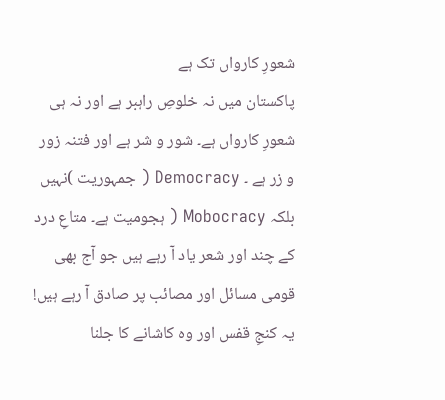شعورِ کارواں تک ہے
پاکستان میں نہ خلوصِ راہبر ہے اور نہ ہی شعورِ کارواں ہے۔ شور و شر ہے اور فتنہ زور و زر ہے ۔ Democracy ( جمہوریت )نہیں بلکہ Mobocracy ( ہجومیت ہے۔ متاعِ درد کے چند اور شعر یاد آ رہے ہیں جو آج بھی قومی مسائل اور مصائب پر صادق آ رہے ہیں!
یہ کنجِ قفس اور وہ کاشانے کا جلنا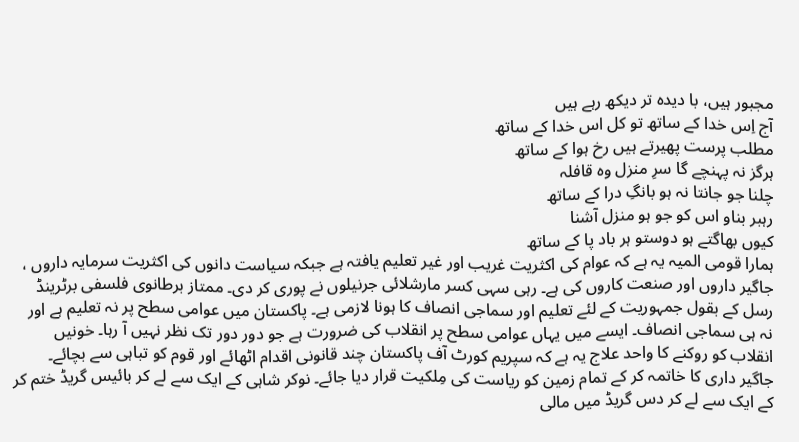مجبور ہیں، با دیدہ تر دیکھ رہے ہیں
آج اِس خدا کے ساتھ تو کل اس خدا کے ساتھ
مطلب پرست پھیرتے ہیں رخ ہوا کے ساتھ
ہرگز نہ پہنچے گا سرِ منزل وہ قافلہ
چلنا جو جانتا نہ ہو بانگِ درا کے ساتھ
رہبر بناو اس کو جو ہو منزل آشنا
کیوں بھاگتے ہو دوستو ہر باد پا کے ساتھ
ہمارا قومی المیہ یہ ہے کہ عوام کی اکثریت غریب اور غیر تعلیم یافتہ ہے جبکہ سیاست دانوں کی اکثریت سرمایہ داروں ، جاگیر داروں اور صنعت کاروں کی ہے۔ رہی سہی کسر مارشلائی جرنیلوں نے پوری کر دی۔ ممتاز برطانوی فلسفی برٹرینڈ رسل کے بقول جمہوریت کے لئے تعلیم اور سماجی انصاف کا ہونا لازمی ہے۔ پاکستان میں عوامی سطح پر نہ تعلیم ہے اور نہ ہی سماجی انصاف۔ ایسے میں یہاں عوامی سطح پر انقلاب کی ضرورت ہے جو دور دور تک نظر نہیں آ رہا۔ خونیں انقلاب کو روکنے کا واحد علاج یہ ہے کہ سپریم کورٹ آف پاکستان چند قانونی اقدام اٹھائے اور قوم کو تباہی سے بچائے۔ جاگیر داری کا خاتمہ کر کے تمام زمین کو ریاست کی مِلکیت قرار دیا جائے۔ نوکر شاہی کے ایک سے لے کر بائیس گریڈ ختم کر کے ایک سے لے کر دس گریڈ میں مالی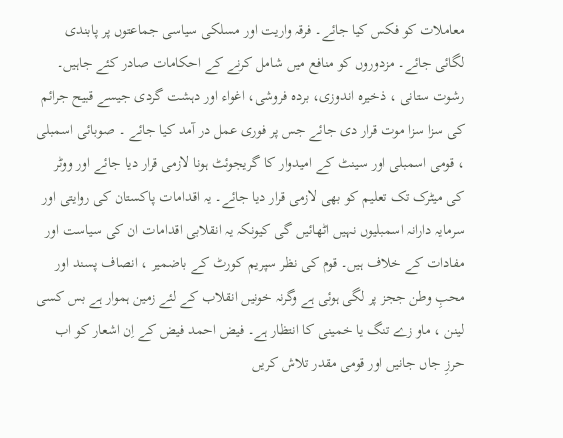معاملات کو فکس کیا جائے۔ فرقہ واریت اور مسلکی سیاسی جماعتوں پر پابندی لگائی جائے۔ مزدوروں کو منافع میں شامل کرنے کے احکامات صادر کئے جاہیں۔ رشوت ستانی ، ذخیرہ اندوزی، بردہ فروشی، اغواء اور دہشت گردی جیسے قبیح جرائم کی سزا سزا موت قرار دی جائے جس پر فوری عمل در آمد کیا جائے ۔ صوبائی اسمبلی ، قومی اسمبلی اور سینٹ کے امیدوار کا گریجوئٹ ہونا لازمی قرار دیا جائے اور ووٹر کی میٹرک تک تعلیم کو بھی لازمی قرار دیا جائے۔ یہ اقدامات پاکستان کی روایتی اور سرمایہ دارانہ اسمبلیوں نہیں اٹھائیں گی کیونکہ یہ انقلابی اقدامات ان کی سیاست اور مفادات کے خلاف ہیں۔ قوم کی نظر سپریم کورٹ کے باضمیر ، انصاف پسند اور محبِ وطن ججز پر لگی ہوئی ہے وگرنہ خونیں انقلاب کے لئے زمین ہموار ہے بس کسی لینن ، ماو زے تنگ یا خمینی کا انتظار ہے۔ فیض احمد فیض کے اِن اشعار کو اب حرزِ جاں جانیں اور قومی مقدر تلاش کریں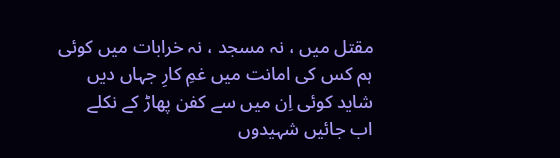مقتل میں ، نہ مسجد ، نہ خرابات میں کوئی
ہم کس کی امانت میں غمِ کارِ جہاں دیں
شاید کوئی اِن میں سے کفن پھاڑ کے نکلے
اب جائیں شہیدوں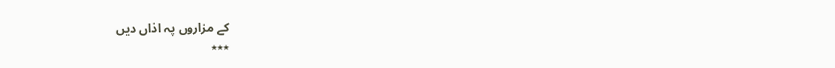کے مزاروں پہ اذاں دیں
٭٭٭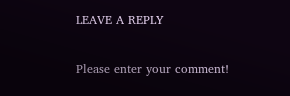LEAVE A REPLY

Please enter your comment!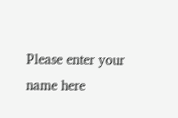Please enter your name here